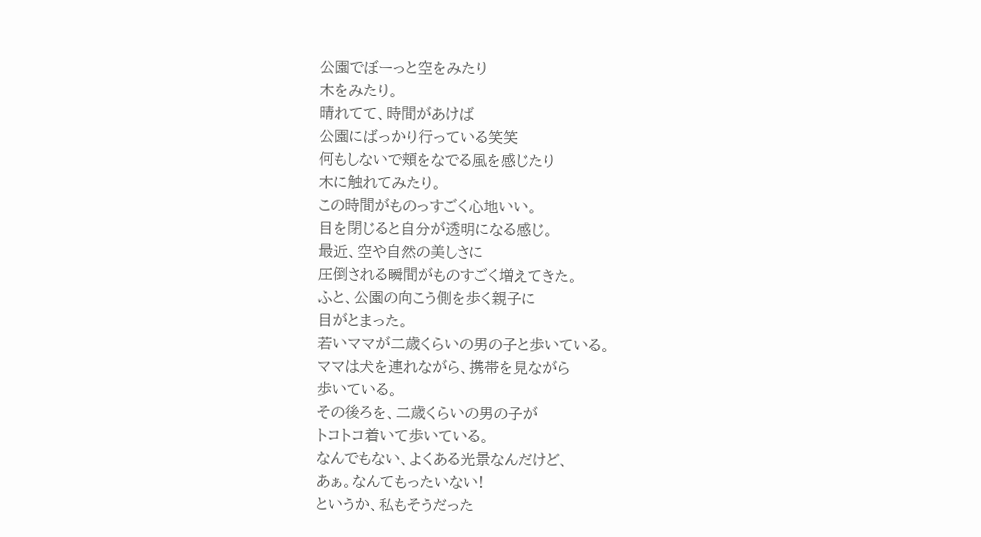公園でぼーっと空をみたり
木をみたり。
晴れてて、時間があけば
公園にばっかり行っている笑笑
何もしないで頬をなでる風を感じたり
木に触れてみたり。
この時間がものっすごく心地いい。
目を閉じると自分が透明になる感じ。
最近、空や自然の美しさに
圧倒される瞬間がものすごく増えてきた。
ふと、公園の向こう側を歩く親子に
目がとまった。
若いママが二歳くらいの男の子と歩いている。
ママは犬を連れながら、携帯を見ながら
歩いている。
その後ろを、二歳くらいの男の子が
トコトコ着いて歩いている。
なんでもない、よくある光景なんだけど、
あぁ。なんてもったいない!
というか、私もそうだった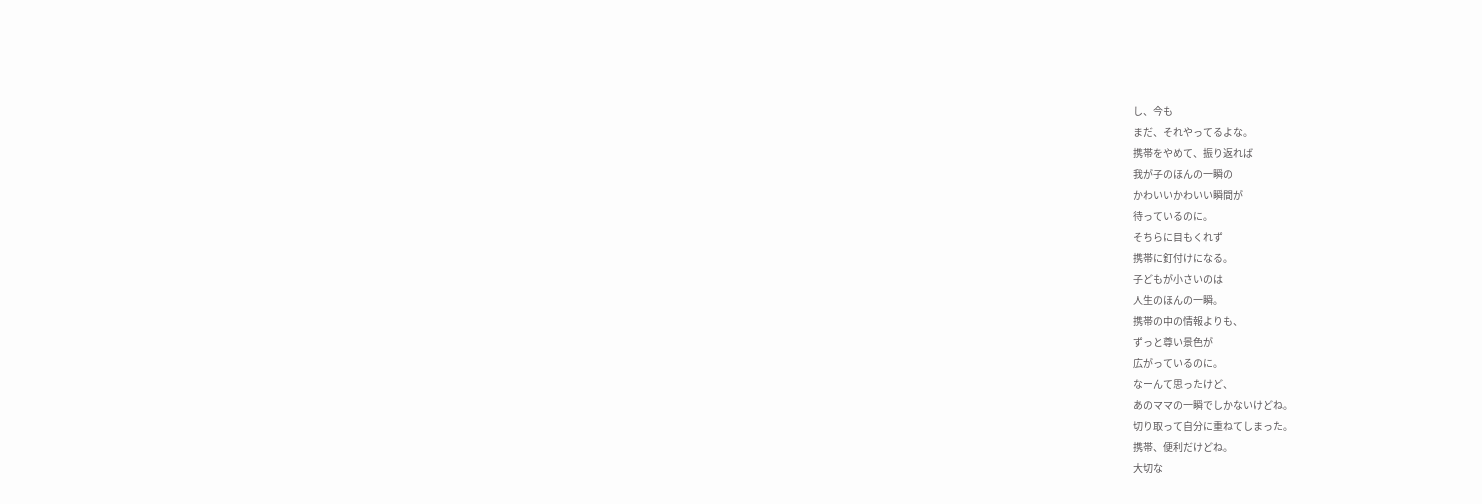し、今も
まだ、それやってるよな。
携帯をやめて、振り返れば
我が子のほんの一瞬の
かわいいかわいい瞬間が
待っているのに。
そちらに目もくれず
携帯に釘付けになる。
子どもが小さいのは
人生のほんの一瞬。
携帯の中の情報よりも、
ずっと尊い景色が
広がっているのに。
なーんて思ったけど、
あのママの一瞬でしかないけどね。
切り取って自分に重ねてしまった。
携帯、便利だけどね。
大切な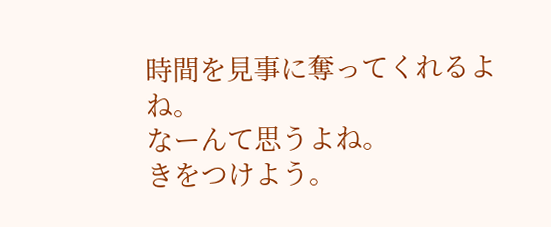時間を見事に奪ってくれるよね。
なーんて思うよね。
きをつけよう。